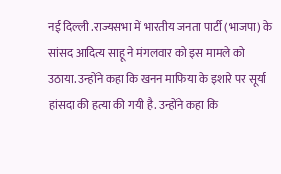नई दिल्ली .राज्यसभा में भारतीय जनता पार्टी (भाजपा) के सांसद आदित्य साहू ने मंगलवार को इस मामले को उठाया. उन्होंने कहा कि खनन माफिया के इशारे पर सूर्या हांसदा की हत्या की गयी है. उन्होंने कहा कि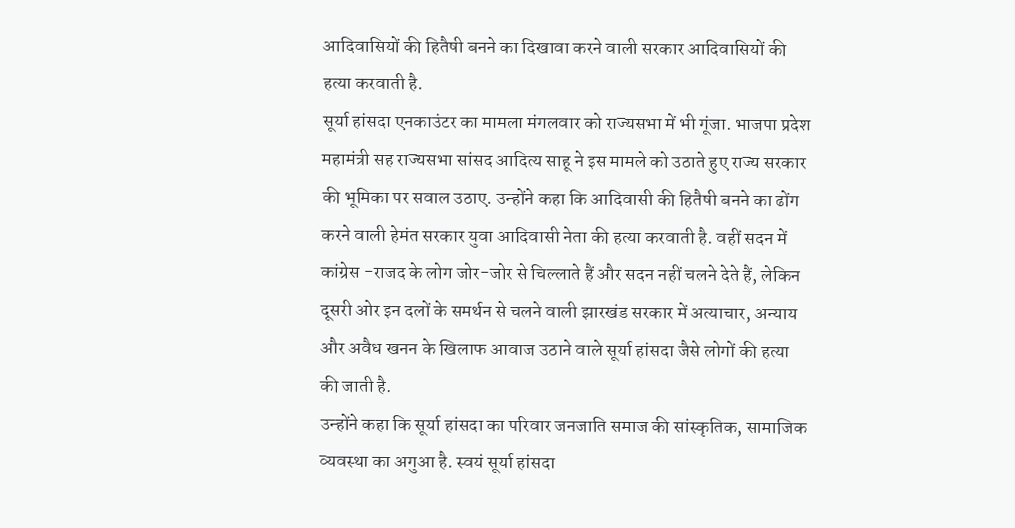आदिवासियों की हितैषी बनने का दिखावा करने वाली सरकार आदिवासियों की हत्या करवाती है.
सूर्या हांसदा एनकाउंटर का मामला मंगलवार को राज्यसभा में भी गूंजा. भाजपा प्रदेश महामंत्री सह राज्यसभा सांसद आदित्य साहू ने इस मामले को उठाते हुए राज्य सरकार की भूमिका पर सवाल उठाए. उन्होंने कहा कि आदिवासी की हितैषी बनने का ढोंग करने वाली हेमंत सरकार युवा आदिवासी नेता की हत्या करवाती है. वहीं सदन में कांग्रेस -राजद के लोग जोर-जोर से चिल्लाते हैं और सदन नहीं चलने देते हैं, लेकिन दूसरी ओर इन दलों के समर्थन से चलने वाली झारखंड सरकार में अत्याचार, अन्याय और अवैध खनन के खिलाफ आवाज उठाने वाले सूर्या हांसदा जैसे लोगों की हत्या की जाती है.
उन्होंने कहा कि सूर्या हांसदा का परिवार जनजाति समाज की सांस्कृतिक, सामाजिक व्यवस्था का अगुआ है. स्वयं सूर्या हांसदा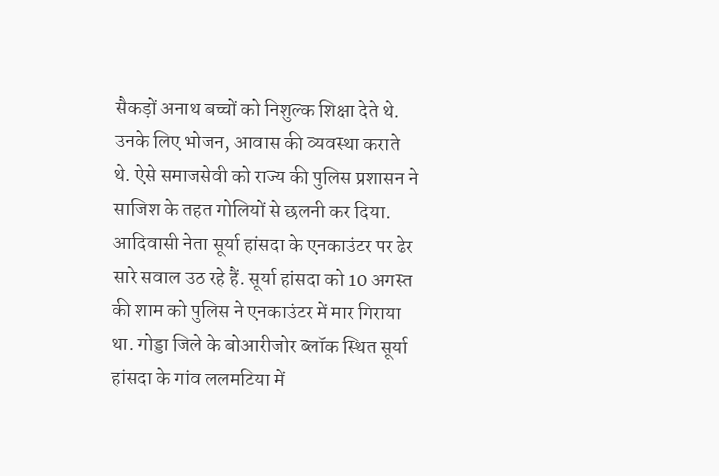सैकड़ों अनाथ बच्चों को निशुल्क शिक्षा देते थे. उनके लिए भोजन, आवास की व्यवस्था कराते थे. ऐसे समाजसेवी को राज्य की पुलिस प्रशासन ने साजिश के तहत गोलियों से छलनी कर दिया.
आदिवासी नेता सूर्या हांसदा के एनकाउंटर पर ढेर सारे सवाल उठ रहे हैं. सूर्या हांसदा को 10 अगस्त की शाम को पुलिस ने एनकाउंटर में मार गिराया था. गोड्डा जिले के बोआरीजोर ब्लॉक स्थित सूर्या हांसदा के गांव ललमटिया में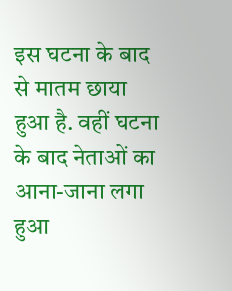इस घटना के बाद से मातम छाया हुआ है. वहीं घटना के बाद नेताओं का आना-जाना लगा हुआ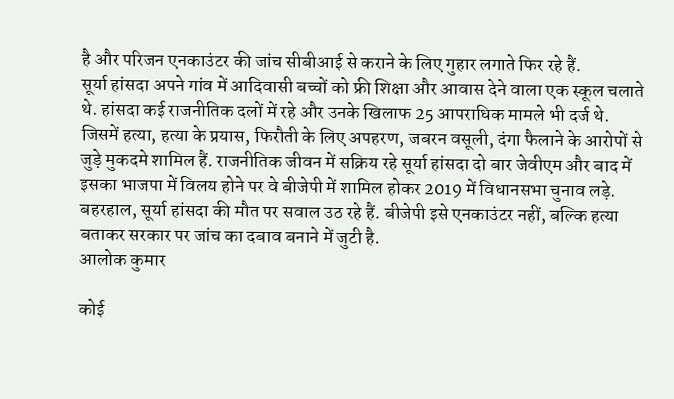है और परिजन एनकाउंटर की जांच सीबीआई से कराने के लिए गुहार लगाते फिर रहे हैं.
सूर्या हांसदा अपने गांव में आदिवासी बच्चों को फ्री शिक्षा और आवास देने वाला एक स्कूल चलाते थे. हांसदा कई राजनीतिक दलों में रहे और उनके खिलाफ 25 आपराधिक मामले भी दर्ज थे. जिसमें हत्या, हत्या के प्रयास, फिरौती के लिए अपहरण, जबरन वसूली, दंगा फैलाने के आरोपों से जुड़े मुकदमे शामिल हैं. राजनीतिक जीवन में सक्रिय रहे सूर्या हांसदा दो बार जेवीएम और बाद में इसका भाजपा में विलय होने पर वे बीजेपी में शामिल होकर 2019 में विधानसभा चुनाव लड़े. बहरहाल, सूर्या हांसदा की मौत पर सवाल उठ रहे हैं. बीजेपी इसे एनकाउंटर नहीं, बल्कि हत्या बताकर सरकार पर जांच का दबाव बनाने में जुटी है.
आलोक कुमार

कोई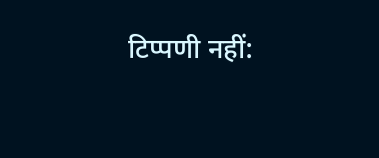टिप्पणी नहीं: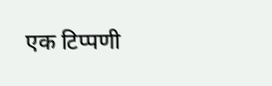एक टिप्पणी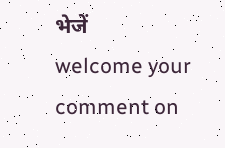भेजें
welcome your comment on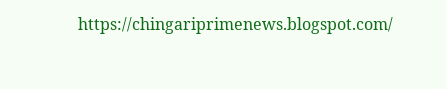https://chingariprimenews.blogspot.com/